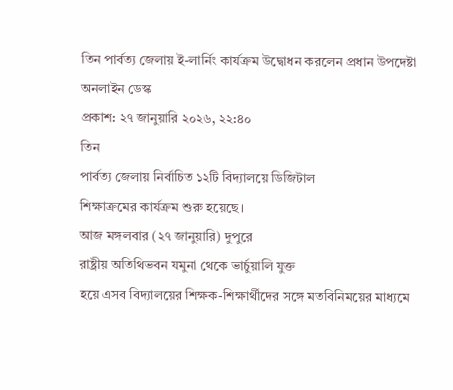তিন পার্বত্য জেলায় ই-লার্নিং কার্যক্রম উদ্বোধন করলেন প্রধান উপদেষ্টা
অনলাইন ডেস্ক
প্রকাশ: ২৭ জানুয়ারি ২০২৬, ২২:৪০
তিন
পার্বত্য জেলায় নির্বাচিত ১২টি বিদ্যালয়ে ডিজিটাল
শিক্ষাক্রমের কার্যক্রম শুরু হয়েছে।
আজ মঙ্গলবার (২৭ জানুয়ারি) দুপুরে
রাষ্ট্রীয় অতিথিভবন যমুনা থেকে ভার্চুয়ালি যুক্ত
হয়ে এসব বিদ্যালয়ের শিক্ষক-শিক্ষার্থীদের সঙ্গে মতবিনিময়ের মাধ্যমে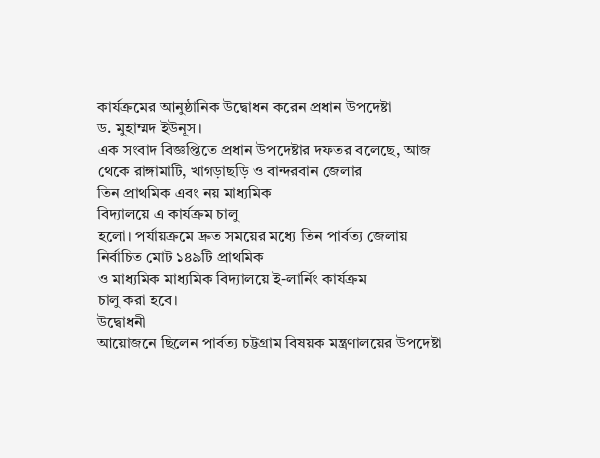কার্যক্রমের আনুষ্ঠানিক উদ্বোধন করেন প্রধান উপদেষ্টা
ড. মুহাম্মদ ইউনূস।
এক সংবাদ বিজ্ঞপ্তিতে প্রধান উপদেষ্টার দফতর বলেছে, আজ
থেকে রাঙ্গামাটি, খাগড়াছড়ি ও বান্দরবান জেলার
তিন প্রাথমিক এবং নয় মাধ্যমিক
বিদ্যালয়ে এ কার্যক্রম চালু
হলো। পর্যায়ক্রমে দ্রুত সময়ের মধ্যে তিন পার্বত্য জেলায়
নির্বাচিত মোট ১৪৯টি প্রাথমিক
ও মাধ্যমিক মাধ্যমিক বিদ্যালয়ে ই-লার্নিং কার্যক্রম
চালু করা হবে।
উদ্বোধনী
আয়োজনে ছিলেন পার্বত্য চট্টগ্রাম বিষয়ক মন্ত্রণালয়ের উপদেষ্টা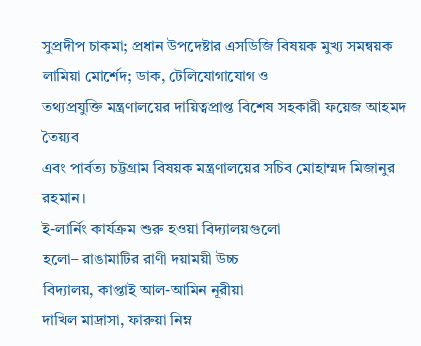সুপ্রদীপ চাকমা; প্রধান উপদেষ্টার এসডিজি বিষয়ক মুখ্য সমন্বয়ক লামিয়া মোর্শেদ; ডাক, টেলিযোগাযোগ ও
তথ্যপ্রযুক্তি মন্ত্রণালয়ের দায়িত্বপ্রাপ্ত বিশেষ সহকারী ফয়েজ আহমদ তৈয়্যব
এবং পার্বত্য চট্টগ্রাম বিষয়ক মন্ত্রণালয়ের সচিব মোহাম্মদ মিজানুর
রহমান।
ই-লার্নিং কার্যক্রম শুরু হওয়া বিদ্যালয়গুলো
হলো– রাঙামাটির রাণী দয়াময়ী উচ্চ
বিদ্যালয়, কাপ্তাই আল-আমিন নূরীয়া
দাখিল মাদ্রাসা, ফারুয়া নিম্ন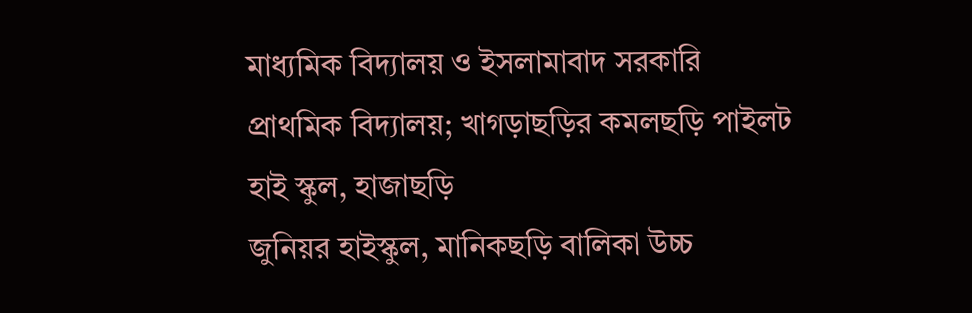মাধ্যমিক বিদ্যালয় ও ইসলামাবাদ সরকারি
প্রাথমিক বিদ্যালয়; খাগড়াছড়ির কমলছড়ি পাইলট হাই স্কুল, হাজাছড়ি
জুনিয়র হাইস্কুল, মানিকছড়ি বালিকা উচ্চ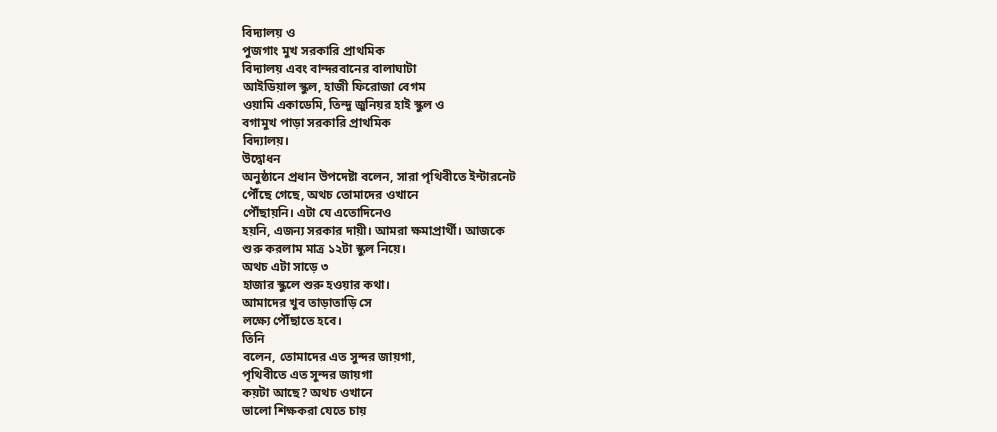বিদ্যালয় ও
পুজগাং মুখ সরকারি প্রাথমিক
বিদ্যালয় এবং বান্দরবানের বালাঘাটা
আইডিয়াল স্কুল, হাজী ফিরোজা বেগম
ওয়ামি একাডেমি, তিন্দু জুনিয়র হাই স্কুল ও
বগামুখ পাড়া সরকারি প্রাথমিক
বিদ্যালয়।
উদ্বোধন
অনুষ্ঠানে প্রধান উপদেষ্টা বলেন, সারা পৃথিবীতে ইন্টারনেট
পৌঁছে গেছে, অথচ তোমাদের ওখানে
পৌঁছায়নি। এটা যে এতোদিনেও
হয়নি, এজন্য সরকার দায়ী। আমরা ক্ষমাপ্রার্থী। আজকে
শুরু করলাম মাত্র ১২টা স্কুল নিয়ে।
অথচ এটা সাড়ে ৩
হাজার স্কুলে শুরু হওয়ার কথা।
আমাদের খুব তাড়াতাড়ি সে
লক্ষ্যে পৌঁছাতে হবে।
তিনি
বলেন, তোমাদের এত সুন্দর জায়গা,
পৃথিবীতে এত সুন্দর জায়গা
কয়টা আছে? অথচ ওখানে
ভালো শিক্ষকরা যেতে চায়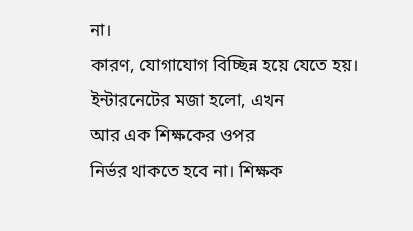না।
কারণ, যোগাযোগ বিচ্ছিন্ন হয়ে যেতে হয়।
ইন্টারনেটের মজা হলো, এখন
আর এক শিক্ষকের ওপর
নির্ভর থাকতে হবে না। শিক্ষক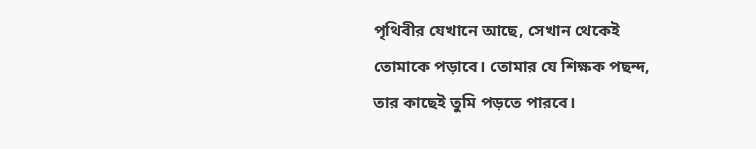পৃথিবীর যেখানে আছে, সেখান থেকেই
তোমাকে পড়াবে। তোমার যে শিক্ষক পছন্দ,
তার কাছেই তুমি পড়তে পারবে।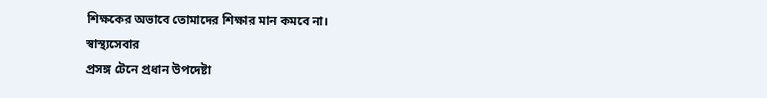শিক্ষকের অভাবে তোমাদের শিক্ষার মান কমবে না।
স্বাস্থ্যসেবার
প্রসঙ্গ টেনে প্রধান উপদেষ্টা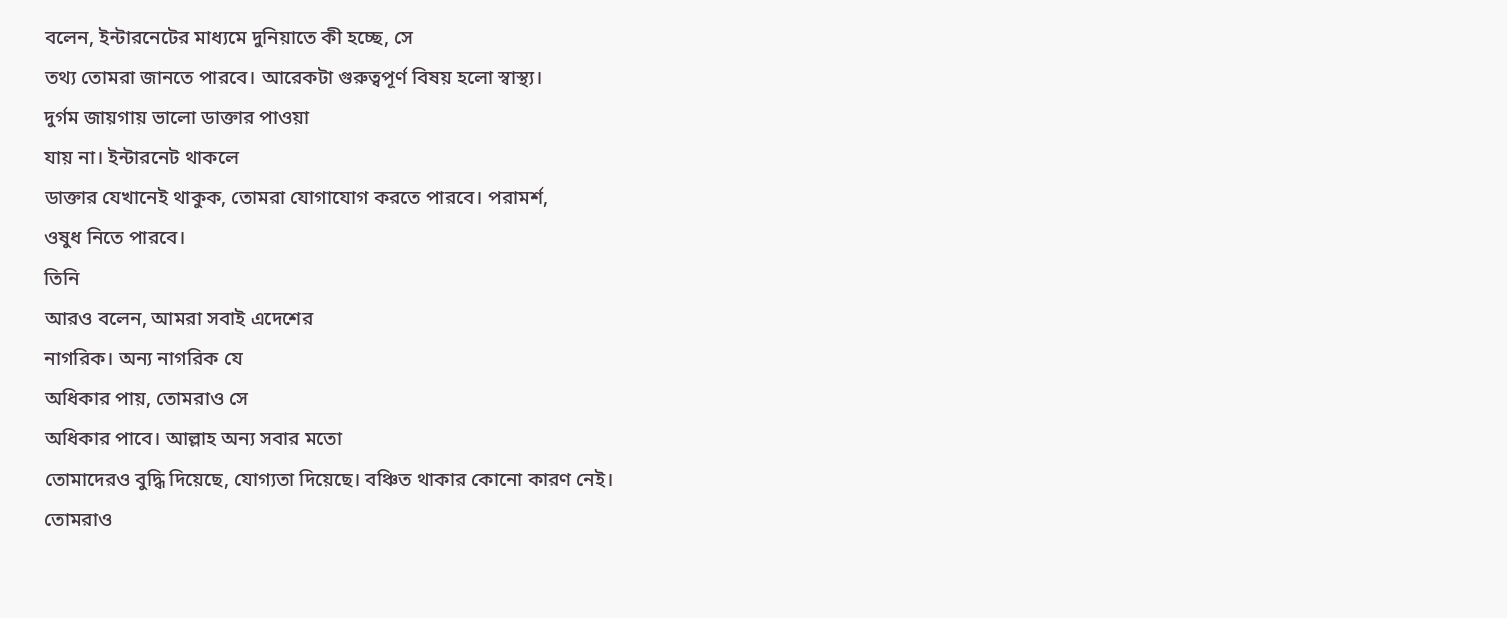বলেন, ইন্টারনেটের মাধ্যমে দুনিয়াতে কী হচ্ছে, সে
তথ্য তোমরা জানতে পারবে। আরেকটা গুরুত্বপূর্ণ বিষয় হলো স্বাস্থ্য।
দুর্গম জায়গায় ভালো ডাক্তার পাওয়া
যায় না। ইন্টারনেট থাকলে
ডাক্তার যেখানেই থাকুক, তোমরা যোগাযোগ করতে পারবে। পরামর্শ,
ওষুধ নিতে পারবে।
তিনি
আরও বলেন, আমরা সবাই এদেশের
নাগরিক। অন্য নাগরিক যে
অধিকার পায়, তোমরাও সে
অধিকার পাবে। আল্লাহ অন্য সবার মতো
তোমাদেরও বুদ্ধি দিয়েছে, যোগ্যতা দিয়েছে। বঞ্চিত থাকার কোনো কারণ নেই।
তোমরাও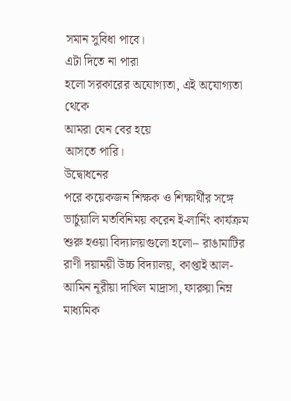সমান সুবিধা পাবে।
এটা দিতে না পারা
হলো সরকারের অযোগ্যতা, এই অযোগ্যতা থেকে
আমরা যেন বের হয়ে
আসতে পারি।
উদ্বোধনের
পরে কয়েকজন শিক্ষক ও শিক্ষার্থীর সঙ্গে
ভার্চুয়ালি মতবিনিময় করেন ই-লার্নিং কার্যক্রম শুরু হওয়া বিদ্যালয়গুলো হলো– রাঙামাটির
রাণী দয়াময়ী উচ্চ বিদ্যালয়, কাপ্তাই আল-আমিন নূরীয়া দাখিল মাদ্রাসা, ফারুয়া নিম্ন মাধ্যমিক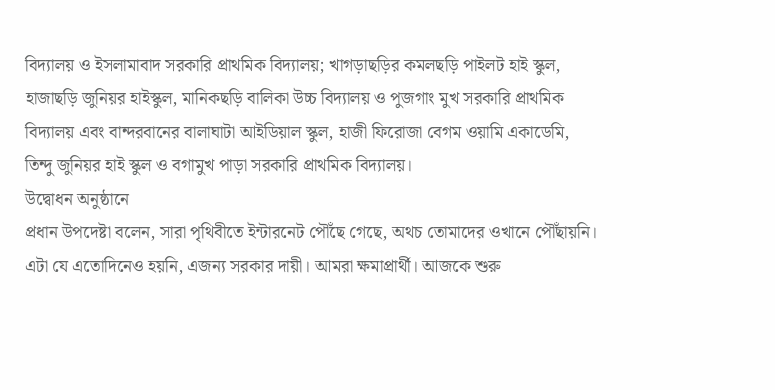বিদ্যালয় ও ইসলামাবাদ সরকারি প্রাথমিক বিদ্যালয়; খাগড়াছড়ির কমলছড়ি পাইলট হাই স্কুল,
হাজাছড়ি জুনিয়র হাইস্কুল, মানিকছড়ি বালিকা উচ্চ বিদ্যালয় ও পুজগাং মুখ সরকারি প্রাথমিক
বিদ্যালয় এবং বান্দরবানের বালাঘাটা আইডিয়াল স্কুল, হাজী ফিরোজা বেগম ওয়ামি একাডেমি,
তিন্দু জুনিয়র হাই স্কুল ও বগামুখ পাড়া সরকারি প্রাথমিক বিদ্যালয়।
উদ্বোধন অনুষ্ঠানে
প্রধান উপদেষ্টা বলেন, সারা পৃথিবীতে ইন্টারনেট পৌঁছে গেছে, অথচ তোমাদের ওখানে পৌঁছায়নি।
এটা যে এতোদিনেও হয়নি, এজন্য সরকার দায়ী। আমরা ক্ষমাপ্রার্থী। আজকে শুরু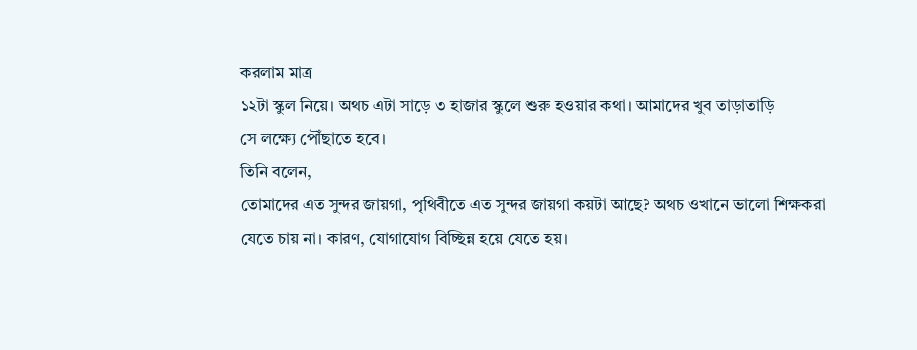করলাম মাত্র
১২টা স্কুল নিয়ে। অথচ এটা সাড়ে ৩ হাজার স্কুলে শুরু হওয়ার কথা। আমাদের খুব তাড়াতাড়ি
সে লক্ষ্যে পৌঁছাতে হবে।
তিনি বলেন,
তোমাদের এত সুন্দর জায়গা, পৃথিবীতে এত সুন্দর জায়গা কয়টা আছে? অথচ ওখানে ভালো শিক্ষকরা
যেতে চায় না। কারণ, যোগাযোগ বিচ্ছিন্ন হয়ে যেতে হয়।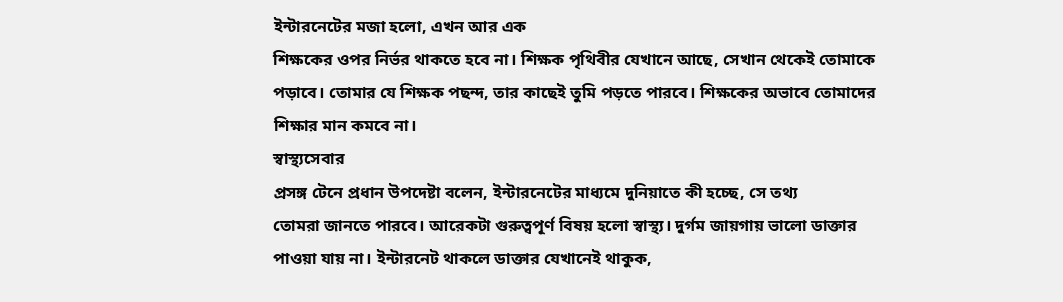ইন্টারনেটের মজা হলো, এখন আর এক
শিক্ষকের ওপর নির্ভর থাকতে হবে না। শিক্ষক পৃথিবীর যেখানে আছে, সেখান থেকেই তোমাকে
পড়াবে। তোমার যে শিক্ষক পছন্দ, তার কাছেই তুমি পড়তে পারবে। শিক্ষকের অভাবে তোমাদের
শিক্ষার মান কমবে না।
স্বাস্থ্যসেবার
প্রসঙ্গ টেনে প্রধান উপদেষ্টা বলেন, ইন্টারনেটের মাধ্যমে দুনিয়াতে কী হচ্ছে, সে তথ্য
তোমরা জানতে পারবে। আরেকটা গুরুত্বপূর্ণ বিষয় হলো স্বাস্থ্য। দুর্গম জায়গায় ভালো ডাক্তার
পাওয়া যায় না। ইন্টারনেট থাকলে ডাক্তার যেখানেই থাকুক,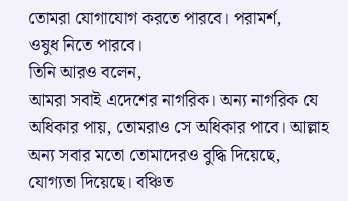তোমরা যোগাযোগ করতে পারবে। পরামর্শ,
ওষুধ নিতে পারবে।
তিনি আরও বলেন,
আমরা সবাই এদেশের নাগরিক। অন্য নাগরিক যে অধিকার পায়, তোমরাও সে অধিকার পাবে। আল্লাহ
অন্য সবার মতো তোমাদেরও বুদ্ধি দিয়েছে, যোগ্যতা দিয়েছে। বঞ্চিত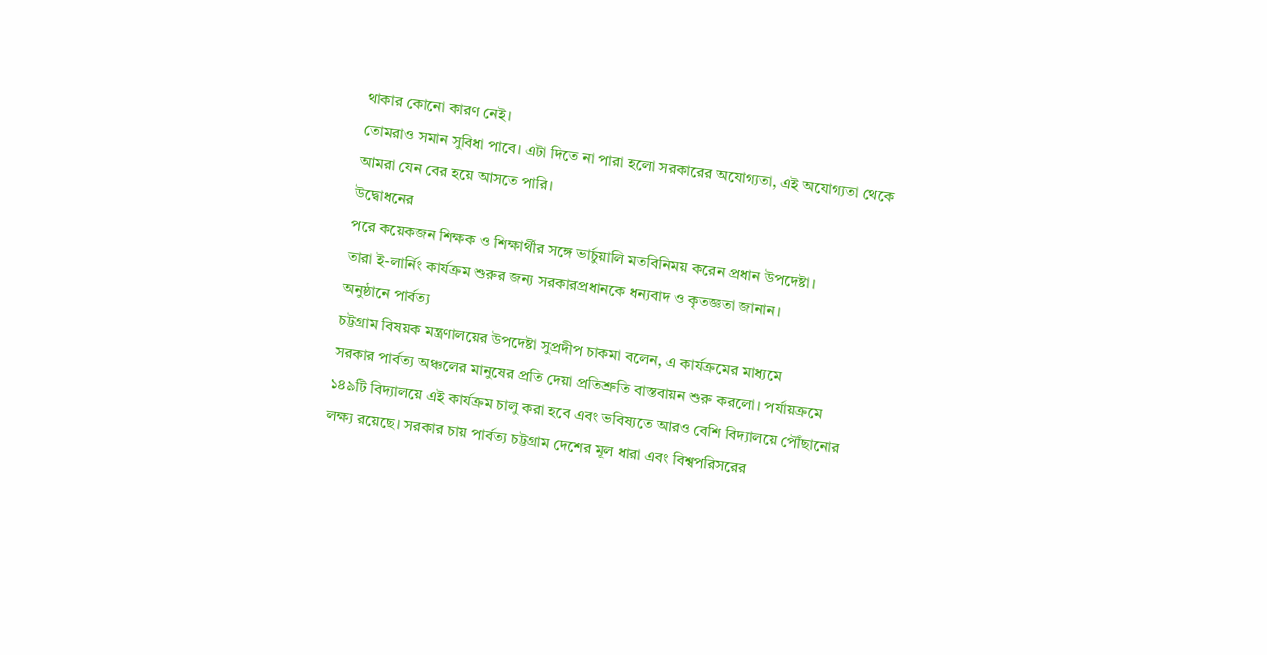থাকার কোনো কারণ নেই।
তোমরাও সমান সুবিধা পাবে। এটা দিতে না পারা হলো সরকারের অযোগ্যতা, এই অযোগ্যতা থেকে
আমরা যেন বের হয়ে আসতে পারি।
উদ্বোধনের
পরে কয়েকজন শিক্ষক ও শিক্ষার্থীর সঙ্গে ভার্চুয়ালি মতবিনিময় করেন প্রধান উপদেষ্টা।
তারা ই-লার্নিং কার্যক্রম শুরুর জন্য সরকারপ্রধানকে ধন্যবাদ ও কৃতজ্ঞতা জানান।
অনুষ্ঠানে পার্বত্য
চট্টগ্রাম বিষয়ক মন্ত্রণালয়ের উপদেষ্টা সুপ্রদীপ চাকমা বলেন, এ কার্যক্রমের মাধ্যমে
সরকার পার্বত্য অঞ্চলের মানুষের প্রতি দেয়া প্রতিশ্রুতি বাস্তবায়ন শুরু করলো। পর্যায়ক্রমে
১৪৯টি বিদ্যালয়ে এই কার্যক্রম চালু করা হবে এবং ভবিষ্যতে আরও বেশি বিদ্যালয়ে পৌঁছানোর
লক্ষ্য রয়েছে। সরকার চায় পার্বত্য চট্টগ্রাম দেশের মূল ধারা এবং বিশ্বপরিসরের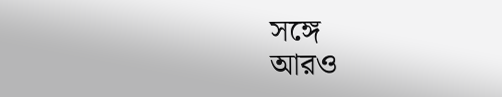সঙ্গে
আরও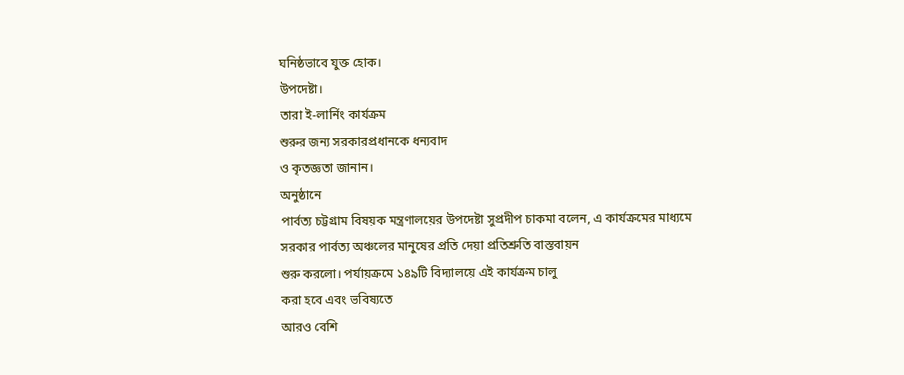ঘনিষ্ঠভাবে যুক্ত হোক।
উপদেষ্টা।
তারা ই-লার্নিং কার্যক্রম
শুরুর জন্য সরকারপ্রধানকে ধন্যবাদ
ও কৃতজ্ঞতা জানান।
অনুষ্ঠানে
পার্বত্য চট্টগ্রাম বিষয়ক মন্ত্রণালয়ের উপদেষ্টা সুপ্রদীপ চাকমা বলেন, এ কার্যক্রমের মাধ্যমে
সরকার পার্বত্য অঞ্চলের মানুষের প্রতি দেয়া প্রতিশ্রুতি বাস্তবায়ন
শুরু করলো। পর্যায়ক্রমে ১৪৯টি বিদ্যালয়ে এই কার্যক্রম চালু
করা হবে এবং ভবিষ্যতে
আরও বেশি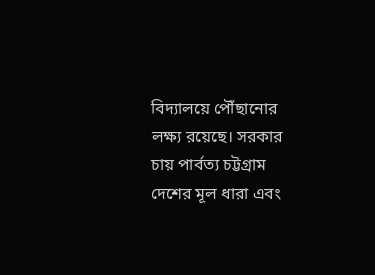বিদ্যালয়ে পৌঁছানোর
লক্ষ্য রয়েছে। সরকার চায় পার্বত্য চট্টগ্রাম
দেশের মূল ধারা এবং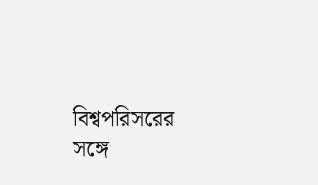বিশ্বপরিসরের সঙ্গে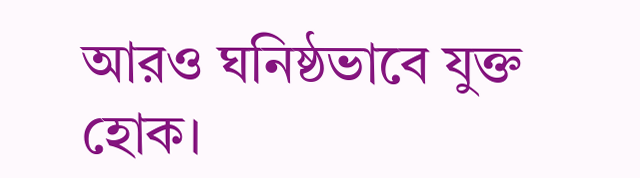আরও ঘনিষ্ঠভাবে যুক্ত
হোক।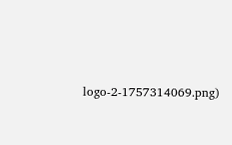logo-2-1757314069.png)